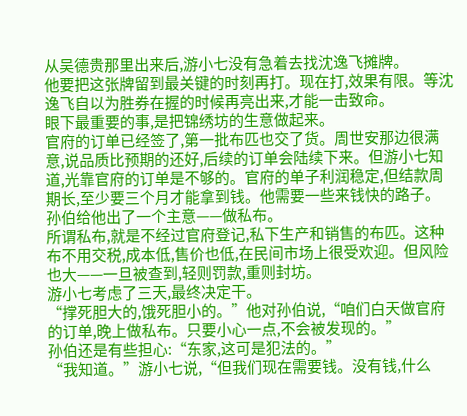从吴德贵那里出来后,游小七没有急着去找沈逸飞摊牌。
他要把这张牌留到最关键的时刻再打。现在打,效果有限。等沈逸飞自以为胜券在握的时候再亮出来,才能一击致命。
眼下最重要的事,是把锦绣坊的生意做起来。
官府的订单已经签了,第一批布匹也交了货。周世安那边很满意,说品质比预期的还好,后续的订单会陆续下来。但游小七知道,光靠官府的订单是不够的。官府的单子利润稳定,但结款周期长,至少要三个月才能拿到钱。他需要一些来钱快的路子。
孙伯给他出了一个主意——做私布。
所谓私布,就是不经过官府登记,私下生产和销售的布匹。这种布不用交税,成本低,售价也低,在民间市场上很受欢迎。但风险也大——一旦被查到,轻则罚款,重则封坊。
游小七考虑了三天,最终决定干。
“撑死胆大的,饿死胆小的。”他对孙伯说,“咱们白天做官府的订单,晚上做私布。只要小心一点,不会被发现的。”
孙伯还是有些担心:“东家,这可是犯法的。”
“我知道。”游小七说,“但我们现在需要钱。没有钱,什么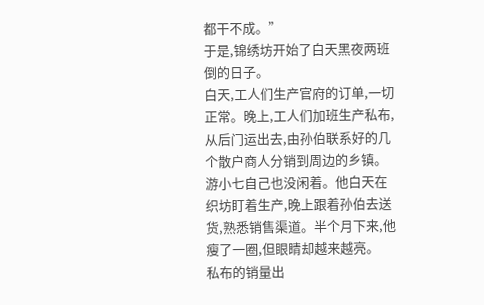都干不成。”
于是,锦绣坊开始了白天黑夜两班倒的日子。
白天,工人们生产官府的订单,一切正常。晚上,工人们加班生产私布,从后门运出去,由孙伯联系好的几个散户商人分销到周边的乡镇。
游小七自己也没闲着。他白天在织坊盯着生产,晚上跟着孙伯去送货,熟悉销售渠道。半个月下来,他瘦了一圈,但眼睛却越来越亮。
私布的销量出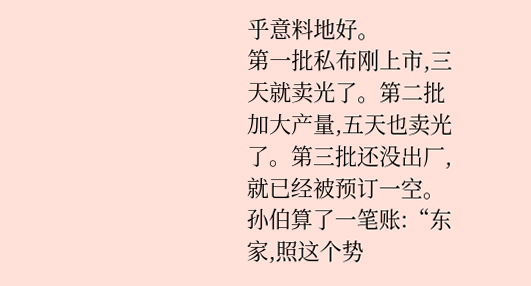乎意料地好。
第一批私布刚上市,三天就卖光了。第二批加大产量,五天也卖光了。第三批还没出厂,就已经被预订一空。
孙伯算了一笔账:“东家,照这个势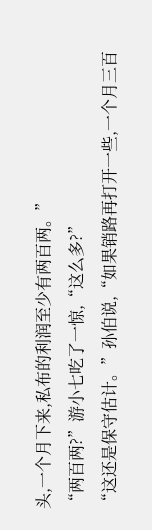头,一个月下来,私布的利润至少有两百两。”
“两百两?”游小七吃了一惊,“这么多?”
“这还是保守估计。”孙伯说,“如果销路再打开一些,一个月三百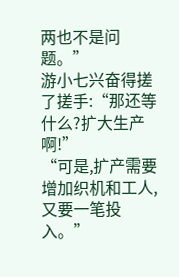两也不是问题。”
游小七兴奋得搓了搓手:“那还等什么?扩大生产啊!”
“可是,扩产需要增加织机和工人,又要一笔投入。”